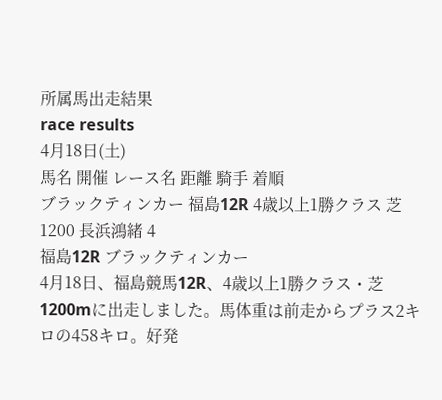所属馬出走結果
race results
4月18日(土)
馬名 開催 レース名 距離 騎手 着順
ブラックティンカー 福島12R 4歳以上1勝クラス 芝1200 長浜鴻緒 4
福島12R ブラックティンカー
4月18日、福島競馬12R、4歳以上1勝クラス・芝1200mに出走しました。馬体重は前走からプラス2キロの458キロ。好発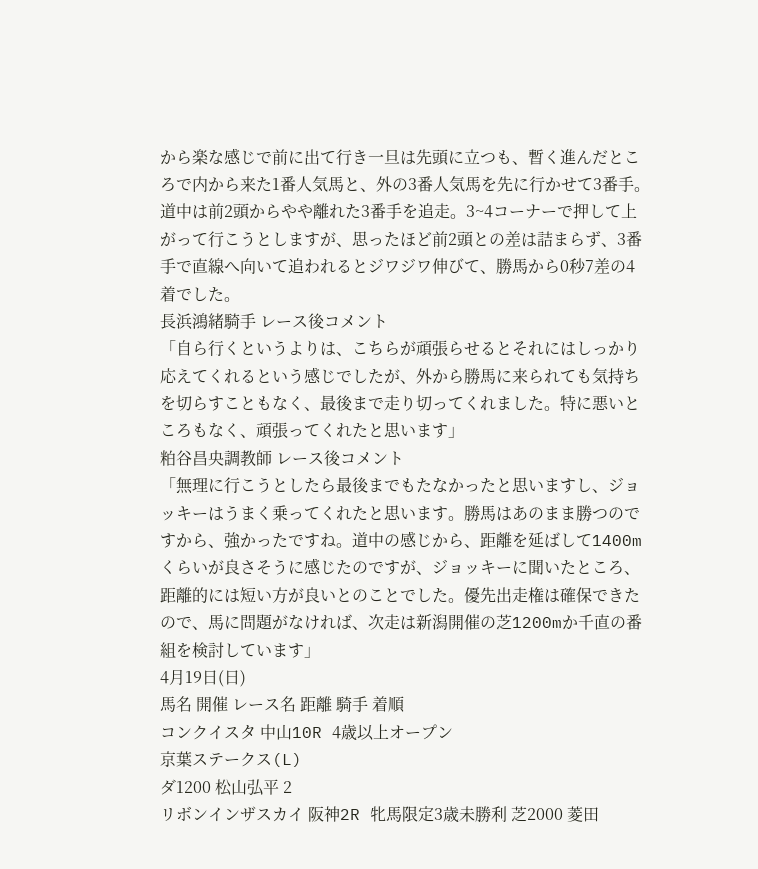から楽な感じで前に出て行き一旦は先頭に立つも、暫く進んだところで内から来た1番人気馬と、外の3番人気馬を先に行かせて3番手。道中は前2頭からやや離れた3番手を追走。3~4コーナーで押して上がって行こうとしますが、思ったほど前2頭との差は詰まらず、3番手で直線へ向いて追われるとジワジワ伸びて、勝馬から0秒7差の4着でした。
長浜鴻緒騎手 レース後コメント
「自ら行くというよりは、こちらが頑張らせるとそれにはしっかり応えてくれるという感じでしたが、外から勝馬に来られても気持ちを切らすこともなく、最後まで走り切ってくれました。特に悪いところもなく、頑張ってくれたと思います」
粕谷昌央調教師 レース後コメント
「無理に行こうとしたら最後までもたなかったと思いますし、ジョッキーはうまく乗ってくれたと思います。勝馬はあのまま勝つのですから、強かったですね。道中の感じから、距離を延ばして1400mくらいが良さそうに感じたのですが、ジョッキーに聞いたところ、距離的には短い方が良いとのことでした。優先出走権は確保できたので、馬に問題がなければ、次走は新潟開催の芝1200mか千直の番組を検討しています」
4月19日(日)
馬名 開催 レース名 距離 騎手 着順
コンクイスタ 中山10R 4歳以上オープン
京葉ステークス(L)
ダ1200 松山弘平 2
リボンインザスカイ 阪神2R 牝馬限定3歳未勝利 芝2000 菱田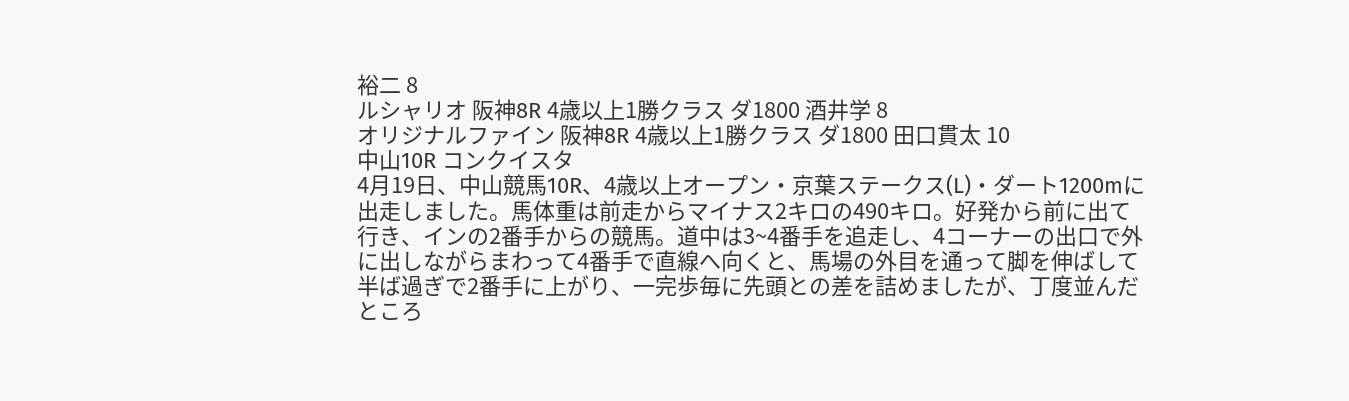裕二 8
ルシャリオ 阪神8R 4歳以上1勝クラス ダ1800 酒井学 8
オリジナルファイン 阪神8R 4歳以上1勝クラス ダ1800 田口貫太 10
中山10R コンクイスタ
4月19日、中山競馬10R、4歳以上オープン・京葉ステークス(L)・ダート1200mに出走しました。馬体重は前走からマイナス2キロの490キロ。好発から前に出て行き、インの2番手からの競馬。道中は3~4番手を追走し、4コーナーの出口で外に出しながらまわって4番手で直線へ向くと、馬場の外目を通って脚を伸ばして半ば過ぎで2番手に上がり、一完歩毎に先頭との差を詰めましたが、丁度並んだところ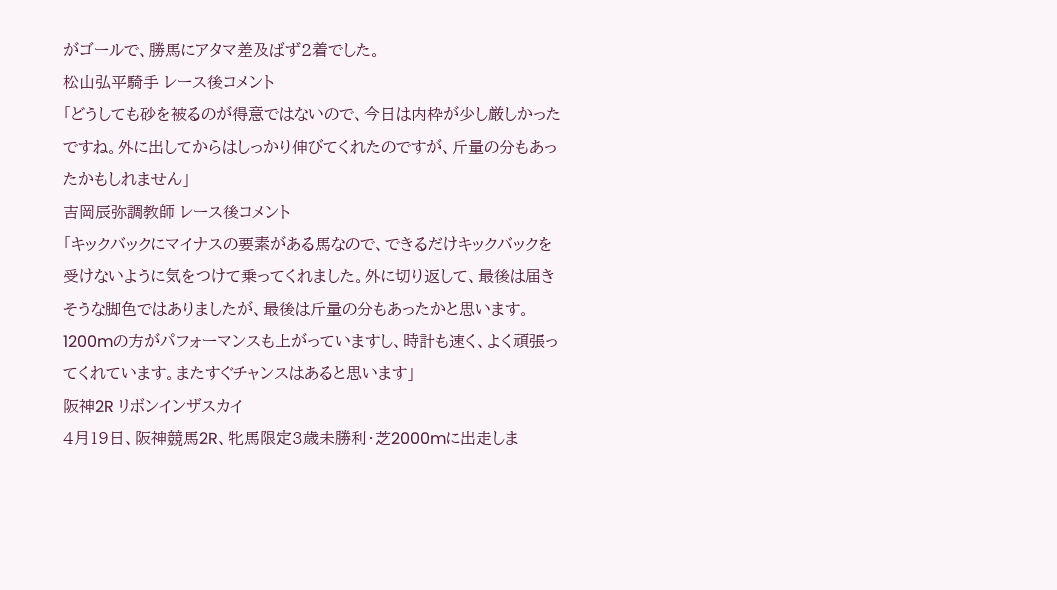がゴールで、勝馬にアタマ差及ばず2着でした。
松山弘平騎手 レース後コメント
「どうしても砂を被るのが得意ではないので、今日は内枠が少し厳しかったですね。外に出してからはしっかり伸びてくれたのですが、斤量の分もあったかもしれません」
吉岡辰弥調教師 レース後コメント
「キックバックにマイナスの要素がある馬なので、できるだけキックバックを受けないように気をつけて乗ってくれました。外に切り返して、最後は届きそうな脚色ではありましたが、最後は斤量の分もあったかと思います。1200mの方がパフォーマンスも上がっていますし、時計も速く、よく頑張ってくれています。またすぐチャンスはあると思います」
阪神2R リボンインザスカイ
4月19日、阪神競馬2R、牝馬限定3歳未勝利・芝2000mに出走しま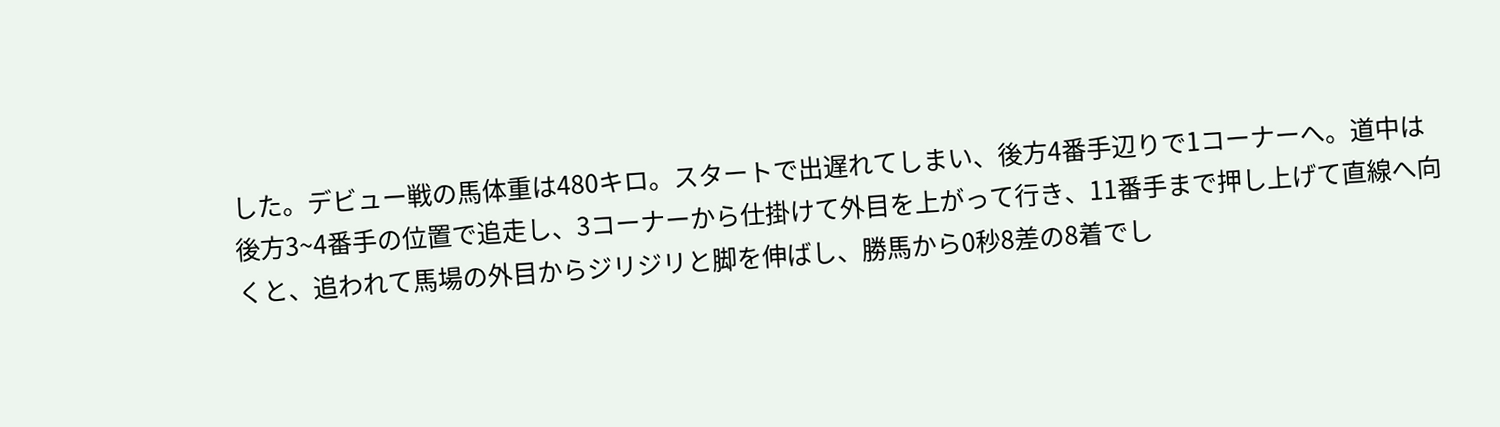した。デビュー戦の馬体重は480キロ。スタートで出遅れてしまい、後方4番手辺りで1コーナーへ。道中は後方3~4番手の位置で追走し、3コーナーから仕掛けて外目を上がって行き、11番手まで押し上げて直線へ向くと、追われて馬場の外目からジリジリと脚を伸ばし、勝馬から0秒8差の8着でし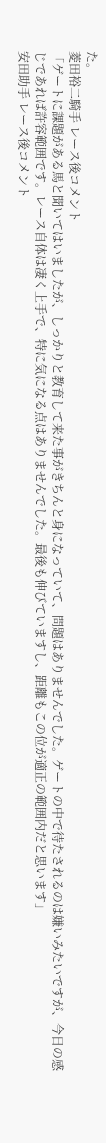た。
菱田裕二騎手 レース後コメント
「ゲートに課題がある馬と聞いてはいましたが、しっかりと教育して来た事がきちんと身になっていて、問題はありませんでした。ゲートの中で待たされるのは嫌いみたいですが、今日の感じであれば許容範囲です。レース自体は凄く上手で、特に気になる点はありませんでした。最後も伸びていますし、距離もこの位が適正の範囲内だと思います」
安田助手 レース後コメント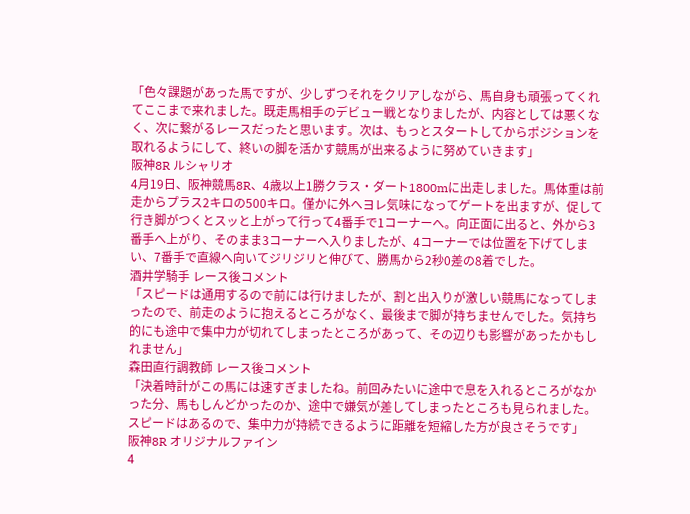「色々課題があった馬ですが、少しずつそれをクリアしながら、馬自身も頑張ってくれてここまで来れました。既走馬相手のデビュー戦となりましたが、内容としては悪くなく、次に繋がるレースだったと思います。次は、もっとスタートしてからポジションを取れるようにして、終いの脚を活かす競馬が出来るように努めていきます」
阪神8R ルシャリオ
4月19日、阪神競馬8R、4歳以上1勝クラス・ダート1800mに出走しました。馬体重は前走からプラス2キロの500キロ。僅かに外へヨレ気味になってゲートを出ますが、促して行き脚がつくとスッと上がって行って4番手で1コーナーへ。向正面に出ると、外から3番手へ上がり、そのまま3コーナーへ入りましたが、4コーナーでは位置を下げてしまい、7番手で直線へ向いてジリジリと伸びて、勝馬から2秒0差の8着でした。
酒井学騎手 レース後コメント
「スピードは通用するので前には行けましたが、割と出入りが激しい競馬になってしまったので、前走のように抱えるところがなく、最後まで脚が持ちませんでした。気持ち的にも途中で集中力が切れてしまったところがあって、その辺りも影響があったかもしれません」
森田直行調教師 レース後コメント
「決着時計がこの馬には速すぎましたね。前回みたいに途中で息を入れるところがなかった分、馬もしんどかったのか、途中で嫌気が差してしまったところも見られました。スピードはあるので、集中力が持続できるように距離を短縮した方が良さそうです」
阪神8R オリジナルファイン
4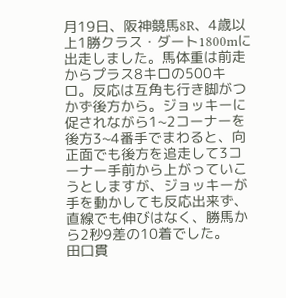月19日、阪神競馬8R、4歳以上1勝クラス・ダート1800mに出走しました。馬体重は前走からプラス8キロの500キロ。反応は互角も行き脚がつかず後方から。ジョッキーに促されながら1~2コーナーを後方3~4番手でまわると、向正面でも後方を追走して3コーナー手前から上がっていこうとしますが、ジョッキーが手を動かしても反応出来ず、 直線でも伸びはなく、勝馬から2秒9差の10着でした。
田口貫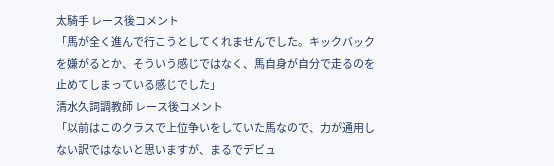太騎手 レース後コメント
「馬が全く進んで行こうとしてくれませんでした。キックバックを嫌がるとか、そういう感じではなく、馬自身が自分で走るのを止めてしまっている感じでした」
清水久詞調教師 レース後コメント
「以前はこのクラスで上位争いをしていた馬なので、力が通用しない訳ではないと思いますが、まるでデビュ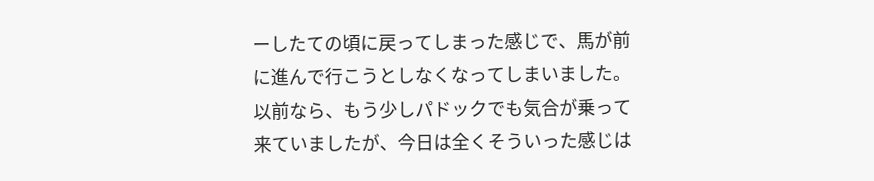ーしたての頃に戻ってしまった感じで、馬が前に進んで行こうとしなくなってしまいました。以前なら、もう少しパドックでも気合が乗って来ていましたが、今日は全くそういった感じは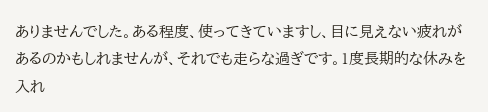ありませんでした。ある程度、使ってきていますし、目に見えない疲れがあるのかもしれませんが、それでも走らな過ぎです。1度長期的な休みを入れ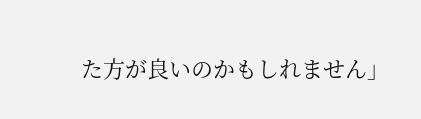た方が良いのかもしれません」